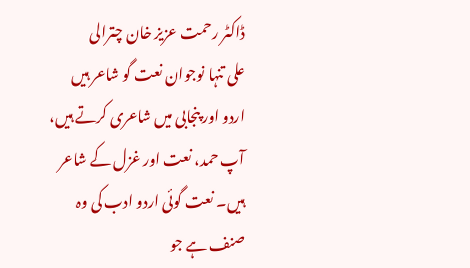ڈاکٹر رحمت عزیز خان چترالی
علی تنہا نوجوان نعت گو شاعر ہیں اردو اور پنجابی میں شاعری کرتے ہیں، آپ حمد، نعت اور غزل کے شاعر ہیں۔ نعت گوئی اردو ادب کی وہ صنف ہے جو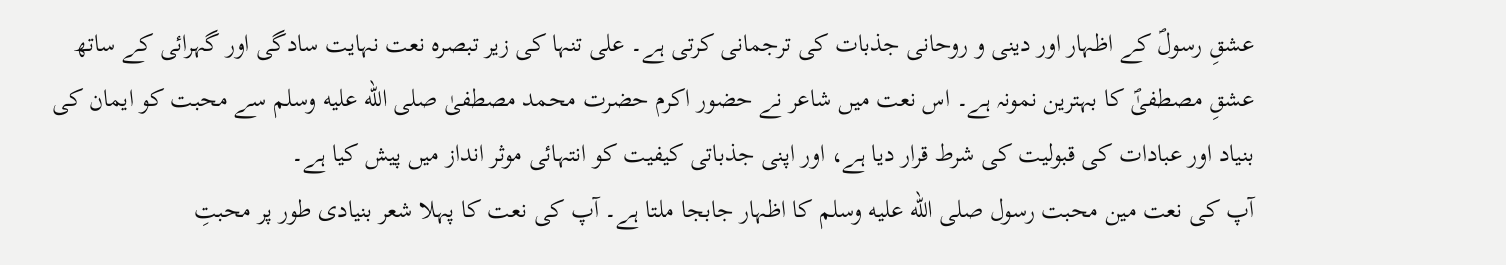عشقِ رسولؐ کے اظہار اور دینی و روحانی جذبات کی ترجمانی کرتی ہے۔ علی تنہا کی زیر تبصرہ نعت نہایت سادگی اور گہرائی کے ساتھ عشقِ مصطفیٰؐ کا بہترین نمونہ ہے۔ اس نعت میں شاعر نے حضور اکرم حضرت محمد مصطفیٰ صلى الله عليه وسلم سے محبت کو ایمان کی بنیاد اور عبادات کی قبولیت کی شرط قرار دیا ہے، اور اپنی جذباتی کیفیت کو انتہائی موثر انداز میں پیش کیا ہے۔
آپ کی نعت مین محبت رسول صلى الله عليه وسلم کا اظہار جابجا ملتا ہے۔ آپ کی نعت کا پہلا شعر بنیادی طور پر محبتِ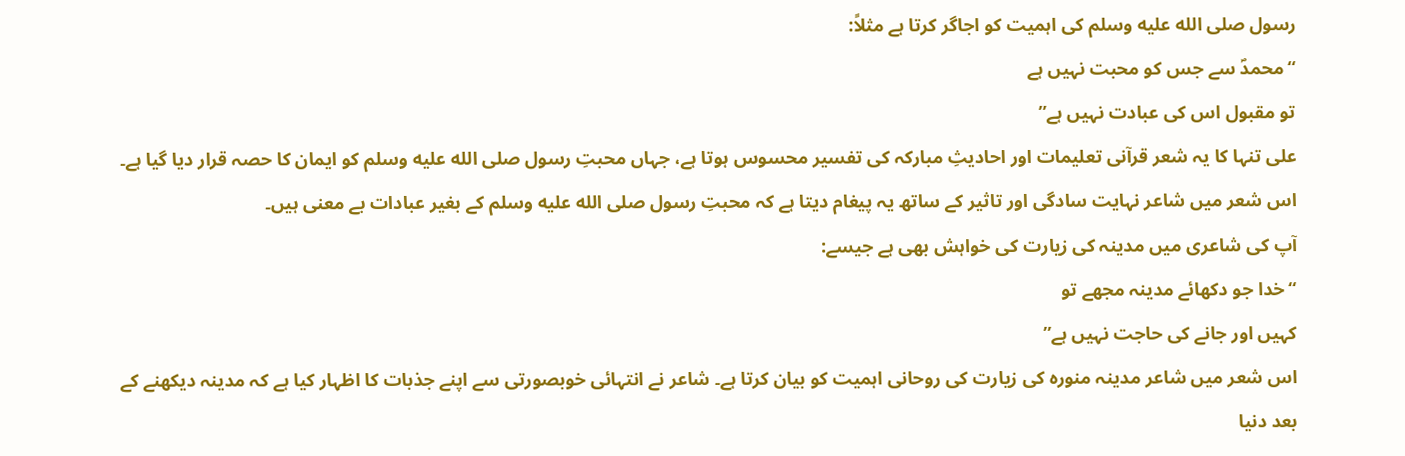رسول صلى الله عليه وسلم کی اہمیت کو اجاگر کرتا ہے مثلاً:
“محمدؐ سے جس کو محبت نہیں ہے
تو مقبول اس کی عبادت نہیں ہے”
علی تنہا کا یہ شعر قرآنی تعلیمات اور احادیثِ مبارکہ کی تفسیر محسوس ہوتا ہے، جہاں محبتِ رسول صلى الله عليه وسلم کو ایمان کا حصہ قرار دیا گیا ہے۔ اس شعر میں شاعر نہایت سادگی اور تاثیر کے ساتھ یہ پیغام دیتا ہے کہ محبتِ رسول صلى الله عليه وسلم کے بغیر عبادات بے معنی ہیں۔
آپ کی شاعری میں مدینہ کی زیارت کی خواہش بھی ہے جیسے:
“خدا جو دکھائے مدینہ مجھے تو
کہیں اور جانے کی حاجت نہیں ہے”
اس شعر میں شاعر مدینہ منورہ کی زیارت کی روحانی اہمیت کو بیان کرتا ہے۔ شاعر نے انتہائی خوبصورتی سے اپنے جذبات کا اظہار کیا ہے کہ مدینہ دیکھنے کے بعد دنیا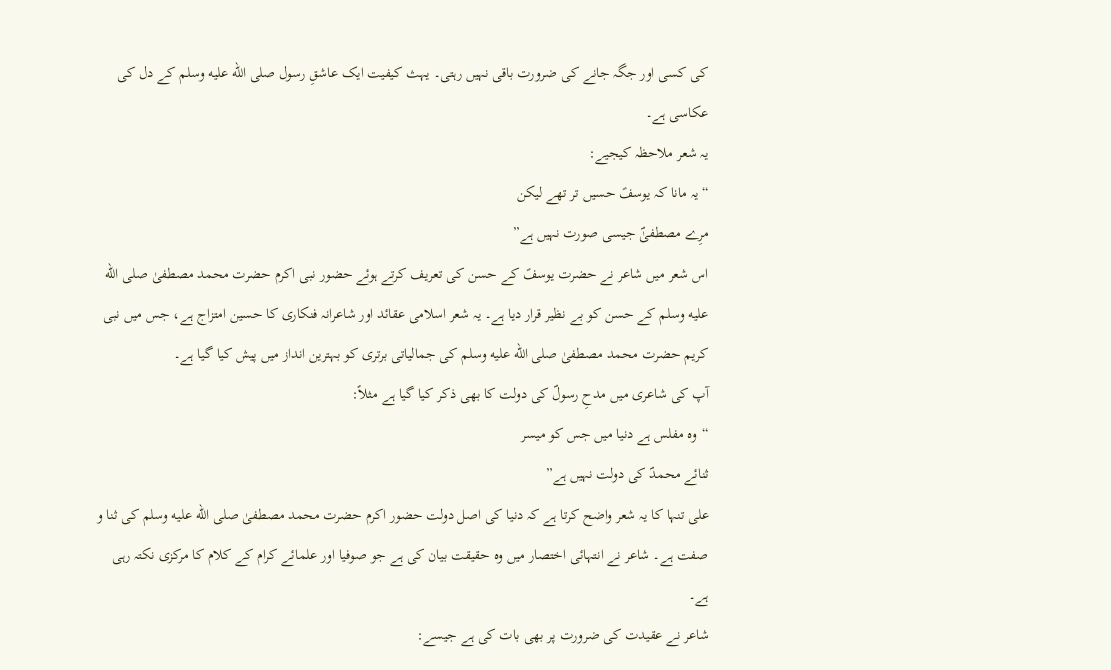کی کسی اور جگہ جانے کی ضرورت باقی نہیں رہتی۔ یہث کیفیت ایک عاشقِ رسول صلى الله عليه وسلم کے دل کی عکاسی ہے۔
یہ شعر ملاحظہ کیجیے:
“یہ مانا کہ یوسفؑ حسیں تر تھے لیکن
مرِے مصطفیٰؐ جیسی صورت نہیں ہے”
اس شعر میں شاعر نے حضرت یوسفؑ کے حسن کی تعریف کرتے ہوئے حضور نبی اکرم حضرت محمد مصطفیٰ صلى الله عليه وسلم کے حسن کو بے نظیر قرار دیا ہے۔ یہ شعر اسلامی عقائد اور شاعرانہ فنکاری کا حسین امتزاج ہے، جس میں نبی کریم حضرت محمد مصطفیٰ صلى الله عليه وسلم کی جمالیاتی برتری کو بہترین انداز میں پیش کیا گیا ہے۔
آپ کی شاعری میں مدحِ رسولؐ کی دولت کا بھی ذکر کیا گیا ہے مثلاً:
“وہ مفلس ہے دنیا میں جس کو میسر
ثنائے محمدؐ کی دولت نہیں ہے”
علی تنہا کا یہ شعر واضح کرتا ہے کہ دنیا کی اصل دولت حضور اکرم حضرت محمد مصطفیٰ صلى الله عليه وسلم کی ثنا و صفت ہے۔ شاعر نے انتہائی اختصار میں وہ حقیقت بیان کی ہے جو صوفیا اور علمائے کرام کے کلام کا مرکزی نکتہ رہی ہے۔
شاعر نے عقیدت کی ضرورت پر بھی بات کی ہے جیسے: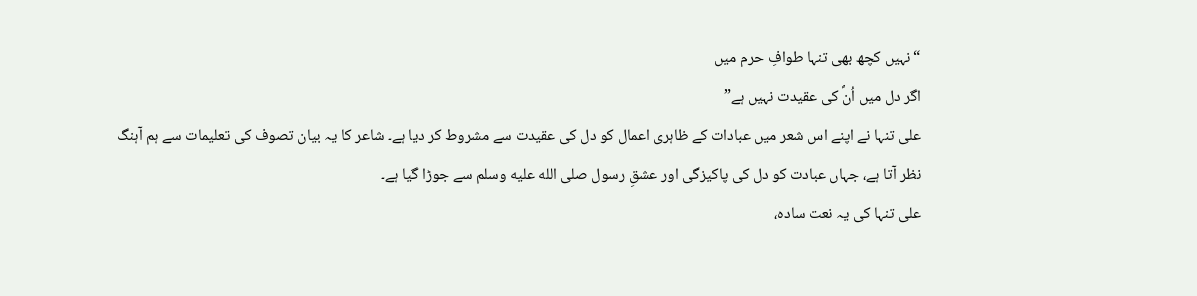“نہیں کچھ بھی تنہا طوافِ حرم میں
اگر دل میں اُنؐ کی عقیدت نہیں ہے”
علی تنہا نے اپنے اس شعر میں عبادات کے ظاہری اعمال کو دل کی عقیدت سے مشروط کر دیا ہے۔ شاعر کا یہ بیان تصوف کی تعلیمات سے ہم آہنگ نظر آتا ہے، جہاں عبادت کو دل کی پاکیزگی اور عشقِ رسول صلى الله عليه وسلم سے جوڑا گیا ہے۔
علی تنہا کی یہ نعت سادہ،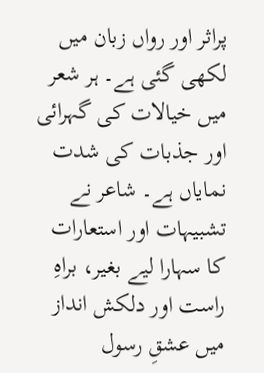پراثر اور رواں زبان میں لکھی گئی ہے۔ ہر شعر میں خیالات کی گہرائی اور جذبات کی شدت نمایاں ہے۔ شاعر نے تشبیہات اور استعارات کا سہارا لیے بغیر، براہِ راست اور دلکش انداز میں عشقِ رسول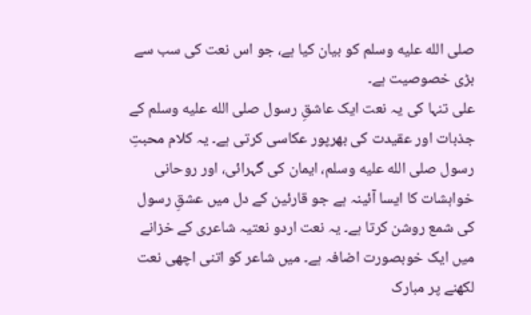صلى الله عليه وسلم کو بیان کیا ہے، جو اس نعت کی سب سے بڑی خصوصیت ہے۔
علی تنہا کی یہ نعت ایک عاشقِ رسول صلى الله عليه وسلم کے جذبات اور عقیدت کی بھرپور عکاسی کرتی ہے۔ یہ کلام محبتِ رسول صلى الله عليه وسلم، ایمان کی گہرائی، اور روحانی خواہشات کا ایسا آئینہ ہے جو قارئین کے دل میں عشقِ رسول کی شمع روشن کرتا ہے۔ یہ نعت اردو نعتیہ شاعری کے خزانے میں ایک خوبصورت اضافہ ہے۔ میں شاعر کو اتنی اچھی نعت لکھنے پر مبارک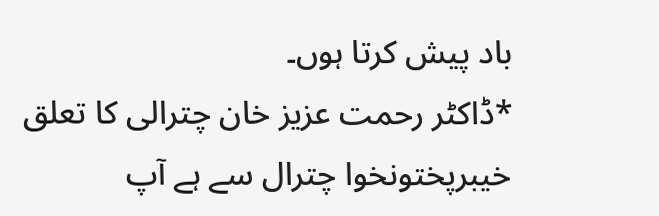باد پیش کرتا ہوں۔
*ڈاکٹر رحمت عزیز خان چترالی کا تعلق خیبرپختونخوا چترال سے ہے آپ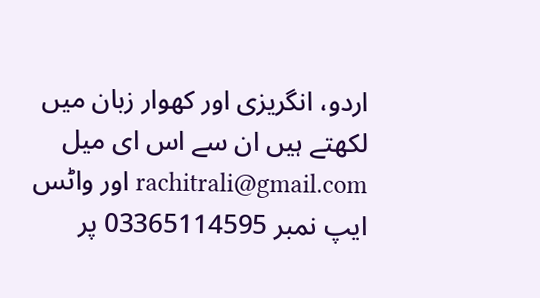اردو، انگریزی اور کھوار زبان میں لکھتے ہیں ان سے اس ای میل rachitrali@gmail.com اور واٹس ایپ نمبر 03365114595 پر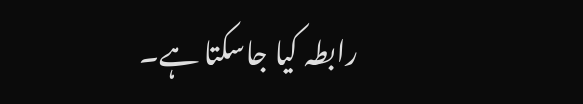رابطہ کیا جاسکتا ہے۔